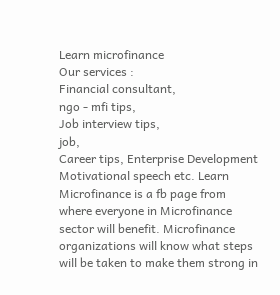Learn microfinance
Our services :
Financial consultant,
ngo - mfi tips,
Job interview tips,
job,
Career tips, Enterprise Development
Motivational speech etc. Learn Microfinance is a fb page from where everyone in Microfinance sector will benefit. Microfinance organizations will know what steps will be taken to make them strong in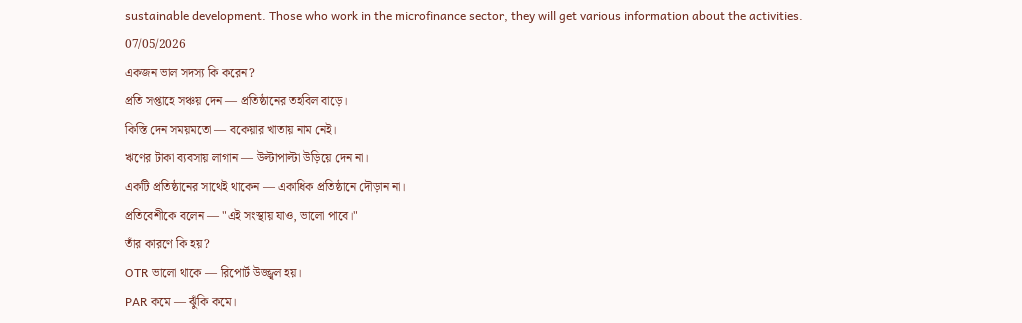sustainable development. Those who work in the microfinance sector, they will get various information about the activities.
07/05/2026
একজন ভাল সদস্য কি করেন?
প্রতি সপ্তাহে সঞ্চয় দেন — প্রতিষ্ঠানের তহবিল বাড়ে।
কিস্তি দেন সময়মতো — বকেয়ার খাতায় নাম নেই।
ঋণের টাকা ব্যবসায় লাগান — উল্টাপাল্টা উড়িয়ে দেন না।
একটি প্রতিষ্ঠানের সাথেই থাকেন — একাধিক প্রতিষ্ঠানে দৌড়ান না।
প্রতিবেশীকে বলেন — "এই সংস্থায় যাও, ভালো পাবে।"
তাঁর কারণে কি হয়?
OTR ভালো থাকে — রিপোর্ট উজ্জ্বল হয়।
PAR কমে — ঝুঁকি কমে।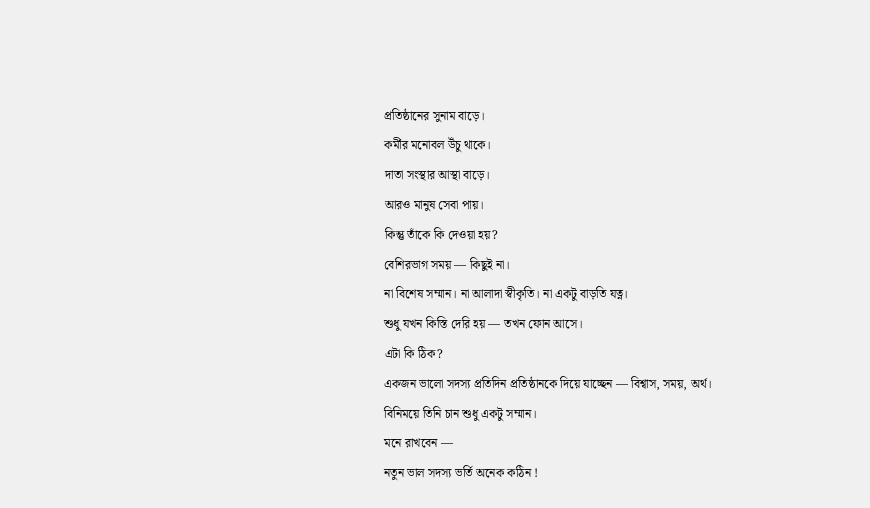প্রতিষ্ঠানের সুনাম বাড়ে।
কর্মীর মনোবল উঁচু থাকে।
দাতা সংস্থার আস্থা বাড়ে।
আরও মানুষ সেবা পায়।
কিন্তু তাঁকে কি দেওয়া হয়?
বেশিরভাগ সময় — কিছুই না।
না বিশেষ সম্মান। না আলাদা স্বীকৃতি। না একটু বাড়তি যত্ন।
শুধু যখন কিস্তি দেরি হয় — তখন ফোন আসে।
এটা কি ঠিক?
একজন ভালো সদস্য প্রতিদিন প্রতিষ্ঠানকে দিয়ে যাচ্ছেন — বিশ্বাস, সময়, অর্থ।
বিনিময়ে তিনি চান শুধু একটু সম্মান।
মনে রাখবেন —
নতুন ভাল সদস্য ভর্তি অনেক কঠিন !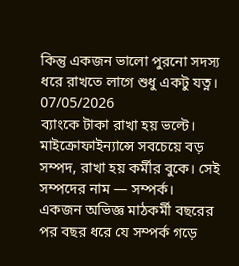কিন্তু একজন ভালো পুরনো সদস্য ধরে রাখতে লাগে শুধু একটু যত্ন।
07/05/2026
ব্যাংকে টাকা রাখা হয় ভল্টে। মাইক্রোফাইন্যান্সে সবচেয়ে বড় সম্পদ, রাখা হয় কর্মীর বুকে। সেই সম্পদের নাম — সম্পর্ক।
একজন অভিজ্ঞ মাঠকর্মী বছরের পর বছর ধরে যে সম্পর্ক গড়ে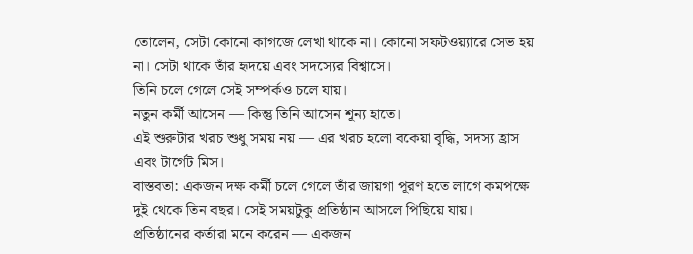তোলেন, সেটা কোনো কাগজে লেখা থাকে না। কোনো সফটওয়্যারে সেভ হয় না। সেটা থাকে তাঁর হৃদয়ে এবং সদস্যের বিশ্বাসে।
তিনি চলে গেলে সেই সম্পর্কও চলে যায়।
নতুন কর্মী আসেন — কিন্তু তিনি আসেন শূন্য হাতে।
এই শুরুটার খরচ শুধু সময় নয় — এর খরচ হলো বকেয়া বৃদ্ধি, সদস্য হ্রাস এবং টার্গেট মিস।
বাস্তবতা: একজন দক্ষ কর্মী চলে গেলে তাঁর জায়গা পূরণ হতে লাগে কমপক্ষে দুই থেকে তিন বছর। সেই সময়টুকু প্রতিষ্ঠান আসলে পিছিয়ে যায়।
প্রতিষ্ঠানের কর্তারা মনে করেন — একজন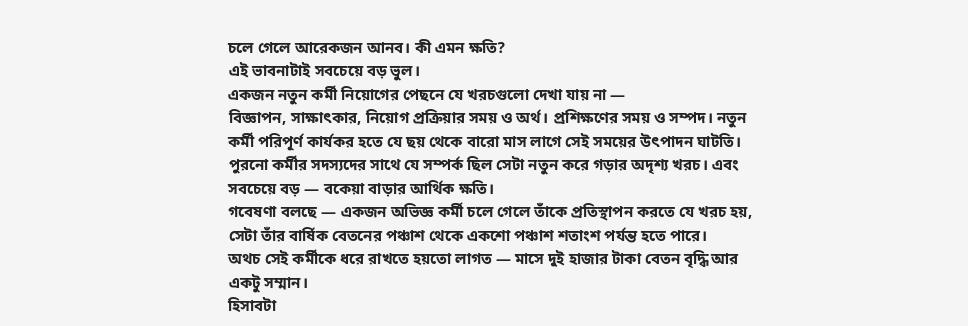চলে গেলে আরেকজন আনব। কী এমন ক্ষতি?
এই ভাবনাটাই সবচেয়ে বড় ভুল।
একজন নতুন কর্মী নিয়োগের পেছনে যে খরচগুলো দেখা যায় না —
বিজ্ঞাপন, সাক্ষাৎকার, নিয়োগ প্রক্রিয়ার সময় ও অর্থ। প্রশিক্ষণের সময় ও সম্পদ। নতুন কর্মী পরিপূর্ণ কার্যকর হতে যে ছয় থেকে বারো মাস লাগে সেই সময়ের উৎপাদন ঘাটতি। পুরনো কর্মীর সদস্যদের সাথে যে সম্পর্ক ছিল সেটা নতুন করে গড়ার অদৃশ্য খরচ। এবং সবচেয়ে বড় — বকেয়া বাড়ার আর্থিক ক্ষতি।
গবেষণা বলছে — একজন অভিজ্ঞ কর্মী চলে গেলে তাঁকে প্রতিস্থাপন করতে যে খরচ হয়, সেটা তাঁর বার্ষিক বেতনের পঞ্চাশ থেকে একশো পঞ্চাশ শতাংশ পর্যন্ত হতে পারে।
অথচ সেই কর্মীকে ধরে রাখতে হয়তো লাগত — মাসে দুই হাজার টাকা বেতন বৃদ্ধি আর একটু সম্মান।
হিসাবটা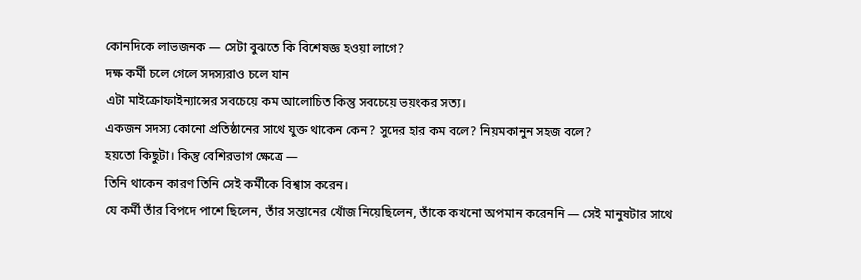কোনদিকে লাভজনক — সেটা বুঝতে কি বিশেষজ্ঞ হওয়া লাগে?
দক্ষ কর্মী চলে গেলে সদস্যরাও চলে যান
এটা মাইক্রোফাইন্যান্সের সবচেয়ে কম আলোচিত কিন্তু সবচেয়ে ভয়ংকর সত্য।
একজন সদস্য কোনো প্রতিষ্ঠানের সাথে যুক্ত থাকেন কেন? সুদের হার কম বলে? নিয়মকানুন সহজ বলে?
হয়তো কিছুটা। কিন্তু বেশিরভাগ ক্ষেত্রে —
তিনি থাকেন কারণ তিনি সেই কর্মীকে বিশ্বাস করেন।
যে কর্মী তাঁর বিপদে পাশে ছিলেন, তাঁর সন্তানের খোঁজ নিয়েছিলেন, তাঁকে কখনো অপমান করেননি — সেই মানুষটার সাথে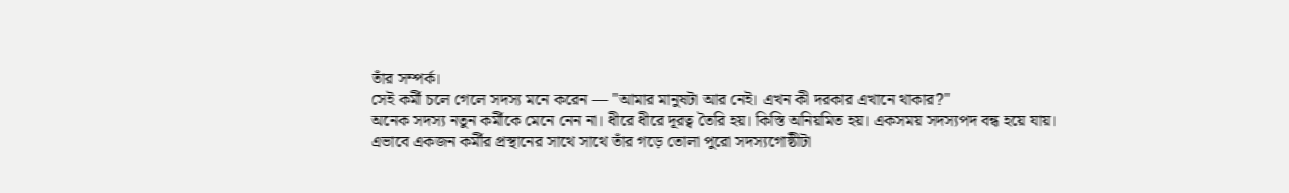তাঁর সম্পর্ক।
সেই কর্মী চলে গেলে সদস্য মনে করেন — "আমার মানুষটা আর নেই। এখন কী দরকার এখানে থাকার?"
অনেক সদস্য নতুন কর্মীকে মেনে নেন না। ধীরে ধীরে দূরত্ব তৈরি হয়। কিস্তি অনিয়মিত হয়। একসময় সদস্যপদ বন্ধ হয়ে যায়।
এভাবে একজন কর্মীর প্রস্থানের সাথে সাথে তাঁর গড়ে তোলা পুরো সদস্যগোষ্ঠীটা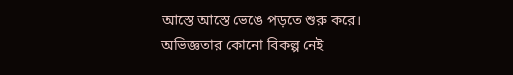আস্তে আস্তে ভেঙে পড়তে শুরু করে।
অভিজ্ঞতার কোনো বিকল্প নেই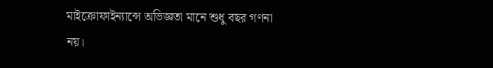মাইক্রোফাইন্যান্সে অভিজ্ঞতা মানে শুধু বছর গণনা নয়।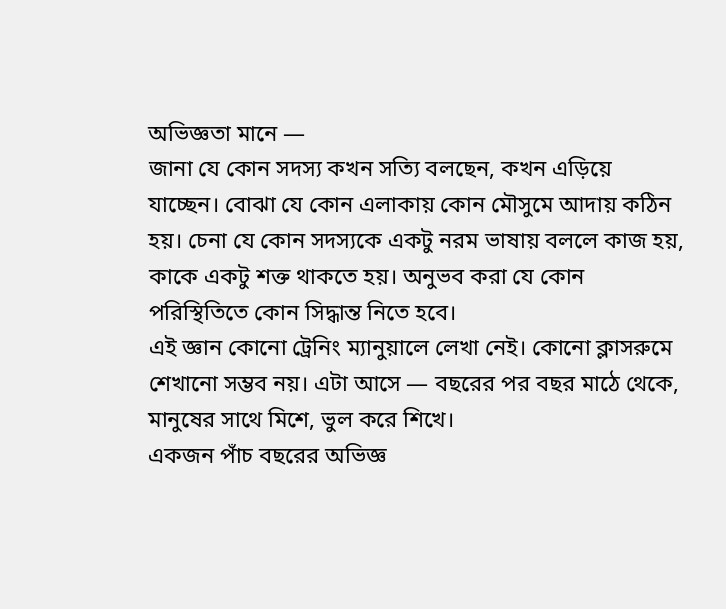অভিজ্ঞতা মানে —
জানা যে কোন সদস্য কখন সত্যি বলছেন, কখন এড়িয়ে যাচ্ছেন। বোঝা যে কোন এলাকায় কোন মৌসুমে আদায় কঠিন হয়। চেনা যে কোন সদস্যকে একটু নরম ভাষায় বললে কাজ হয়, কাকে একটু শক্ত থাকতে হয়। অনুভব করা যে কোন পরিস্থিতিতে কোন সিদ্ধান্ত নিতে হবে।
এই জ্ঞান কোনো ট্রেনিং ম্যানুয়ালে লেখা নেই। কোনো ক্লাসরুমে শেখানো সম্ভব নয়। এটা আসে — বছরের পর বছর মাঠে থেকে, মানুষের সাথে মিশে, ভুল করে শিখে।
একজন পাঁচ বছরের অভিজ্ঞ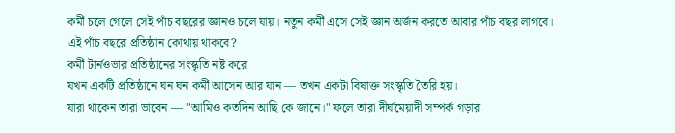কর্মী চলে গেলে সেই পাঁচ বছরের জ্ঞানও চলে যায়। নতুন কর্মী এসে সেই জ্ঞান অর্জন করতে আবার পাঁচ বছর লাগবে।
এই পাঁচ বছরে প্রতিষ্ঠান কোথায় থাকবে?
কর্মী টার্নওভার প্রতিষ্ঠানের সংস্কৃতি নষ্ট করে
যখন একটি প্রতিষ্ঠানে ঘন ঘন কর্মী আসেন আর যান — তখন একটা বিষাক্ত সংস্কৃতি তৈরি হয়।
যারা থাকেন তারা ভাবেন — "আমিও কতদিন আছি কে জানে।" ফলে তারা দীর্ঘমেয়াদী সম্পর্ক গড়ার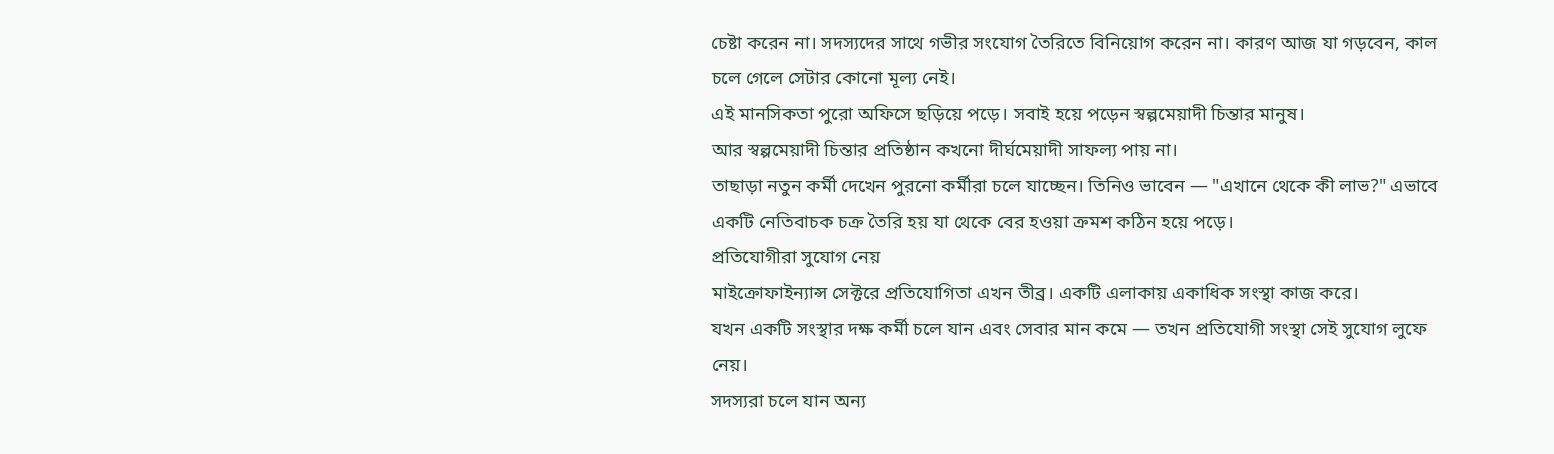চেষ্টা করেন না। সদস্যদের সাথে গভীর সংযোগ তৈরিতে বিনিয়োগ করেন না। কারণ আজ যা গড়বেন, কাল চলে গেলে সেটার কোনো মূল্য নেই।
এই মানসিকতা পুরো অফিসে ছড়িয়ে পড়ে। সবাই হয়ে পড়েন স্বল্পমেয়াদী চিন্তার মানুষ।
আর স্বল্পমেয়াদী চিন্তার প্রতিষ্ঠান কখনো দীর্ঘমেয়াদী সাফল্য পায় না।
তাছাড়া নতুন কর্মী দেখেন পুরনো কর্মীরা চলে যাচ্ছেন। তিনিও ভাবেন — "এখানে থেকে কী লাভ?" এভাবে একটি নেতিবাচক চক্র তৈরি হয় যা থেকে বের হওয়া ক্রমশ কঠিন হয়ে পড়ে।
প্রতিযোগীরা সুযোগ নেয়
মাইক্রোফাইন্যান্স সেক্টরে প্রতিযোগিতা এখন তীব্র। একটি এলাকায় একাধিক সংস্থা কাজ করে।
যখন একটি সংস্থার দক্ষ কর্মী চলে যান এবং সেবার মান কমে — তখন প্রতিযোগী সংস্থা সেই সুযোগ লুফে নেয়।
সদস্যরা চলে যান অন্য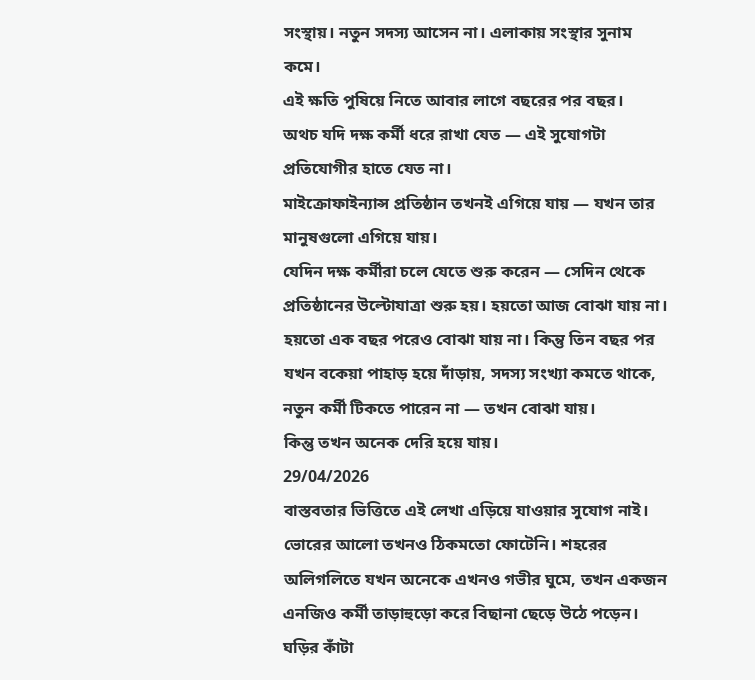সংস্থায়। নতুন সদস্য আসেন না। এলাকায় সংস্থার সুনাম কমে।
এই ক্ষতি পুষিয়ে নিতে আবার লাগে বছরের পর বছর।
অথচ যদি দক্ষ কর্মী ধরে রাখা যেত — এই সুযোগটা প্রতিযোগীর হাতে যেত না।
মাইক্রোফাইন্যান্স প্রতিষ্ঠান তখনই এগিয়ে যায় — যখন তার মানুষগুলো এগিয়ে যায়।
যেদিন দক্ষ কর্মীরা চলে যেতে শুরু করেন — সেদিন থেকে প্রতিষ্ঠানের উল্টোযাত্রা শুরু হয়। হয়তো আজ বোঝা যায় না। হয়তো এক বছর পরেও বোঝা যায় না। কিন্তু তিন বছর পর যখন বকেয়া পাহাড় হয়ে দাঁড়ায়, সদস্য সংখ্যা কমতে থাকে, নতুন কর্মী টিকতে পারেন না — তখন বোঝা যায়।
কিন্তু তখন অনেক দেরি হয়ে যায়।
29/04/2026
বাস্তবতার ভিত্তিতে এই লেখা এড়িয়ে যাওয়ার সুযোগ নাই।
ভোরের আলো তখনও ঠিকমতো ফোটেনি। শহরের অলিগলিতে যখন অনেকে এখনও গভীর ঘুমে, তখন একজন এনজিও কর্মী তাড়াহুড়ো করে বিছানা ছেড়ে উঠে পড়েন। ঘড়ির কাঁটা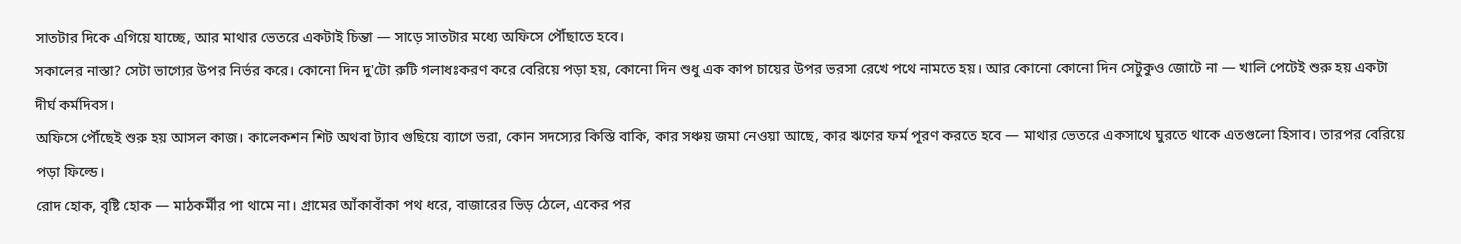সাতটার দিকে এগিয়ে যাচ্ছে, আর মাথার ভেতরে একটাই চিন্তা — সাড়ে সাতটার মধ্যে অফিসে পৌঁছাতে হবে।
সকালের নাস্তা? সেটা ভাগ্যের উপর নির্ভর করে। কোনো দিন দু'টো রুটি গলাধঃকরণ করে বেরিয়ে পড়া হয়, কোনো দিন শুধু এক কাপ চায়ের উপর ভরসা রেখে পথে নামতে হয়। আর কোনো কোনো দিন সেটুকুও জোটে না — খালি পেটেই শুরু হয় একটা দীর্ঘ কর্মদিবস।
অফিসে পৌঁছেই শুরু হয় আসল কাজ। কালেকশন শিট অথবা ট্যাব গুছিয়ে ব্যাগে ভরা, কোন সদস্যের কিস্তি বাকি, কার সঞ্চয় জমা নেওয়া আছে, কার ঋণের ফর্ম পূরণ করতে হবে — মাথার ভেতরে একসাথে ঘুরতে থাকে এতগুলো হিসাব। তারপর বেরিয়ে পড়া ফিল্ডে।
রোদ হোক, বৃষ্টি হোক — মাঠকর্মীর পা থামে না। গ্রামের আঁকাবাঁকা পথ ধরে, বাজারের ভিড় ঠেলে, একের পর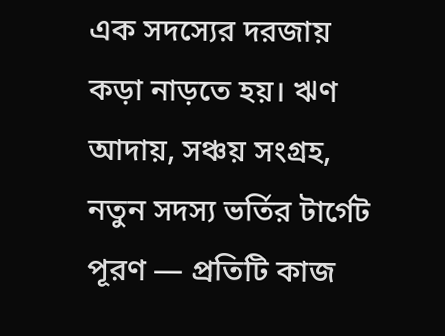এক সদস্যের দরজায় কড়া নাড়তে হয়। ঋণ আদায়, সঞ্চয় সংগ্রহ, নতুন সদস্য ভর্তির টার্গেট পূরণ — প্রতিটি কাজ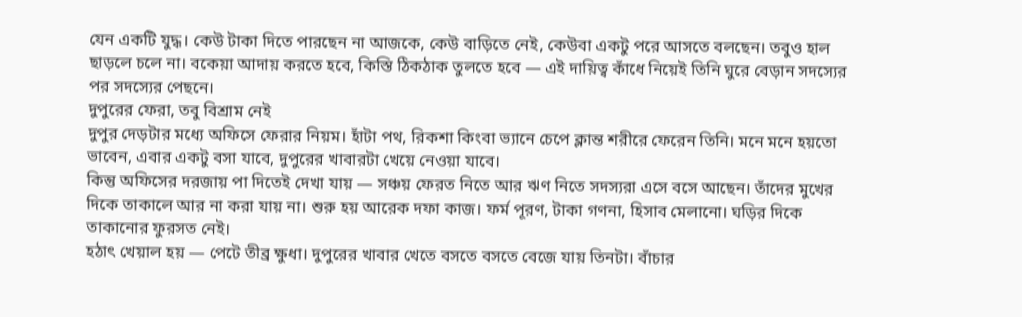যেন একটি যুদ্ধ। কেউ টাকা দিতে পারছেন না আজকে, কেউ বাড়িতে নেই, কেউবা একটু পরে আসতে বলছেন। তবুও হাল ছাড়লে চলে না। বকেয়া আদায় করতে হবে, কিস্তি ঠিকঠাক তুলতে হবে — এই দায়িত্ব কাঁধে নিয়েই তিনি ঘুরে বেড়ান সদস্যের পর সদস্যের পেছনে।
দুপুরের ফেরা, তবু বিশ্রাম নেই
দুপুর দেড়টার মধ্যে অফিসে ফেরার নিয়ম। হাঁটা পথ, রিকশা কিংবা ভ্যানে চেপে ক্লান্ত শরীরে ফেরেন তিনি। মনে মনে হয়তো ভাবেন, এবার একটু বসা যাবে, দুপুরের খাবারটা খেয়ে নেওয়া যাবে।
কিন্তু অফিসের দরজায় পা দিতেই দেখা যায় — সঞ্চয় ফেরত নিতে আর ঋণ নিতে সদস্যরা এসে বসে আছেন। তাঁদের মুখের দিকে তাকালে আর না করা যায় না। শুরু হয় আরেক দফা কাজ। ফর্ম পূরণ, টাকা গণনা, হিসাব মেলানো। ঘড়ির দিকে তাকানোর ফুরসত নেই।
হঠাৎ খেয়াল হয় — পেটে তীব্র ক্ষুধা। দুপুরের খাবার খেতে বসতে বসতে বেজে যায় তিনটা। বাঁচার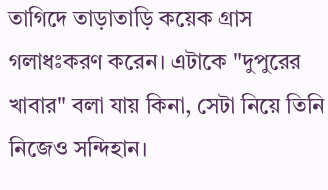তাগিদে তাড়াতাড়ি কয়েক গ্রাস গলাধঃকরণ করেন। এটাকে "দুপুরের খাবার" বলা যায় কিনা, সেটা নিয়ে তিনি নিজেও সন্দিহান।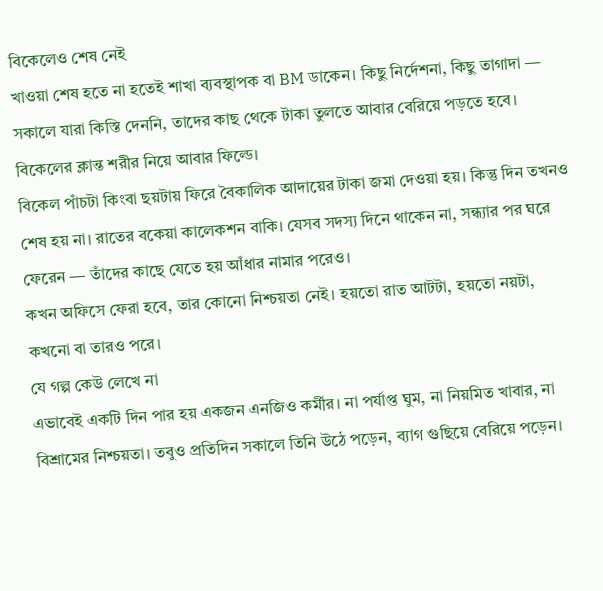বিকেলেও শেষ নেই
খাওয়া শেষ হতে না হতেই শাখা ব্যবস্থাপক বা BM ডাকেন। কিছু নির্দেশনা, কিছু তাগাদা — সকালে যারা কিস্তি দেননি, তাদের কাছ থেকে টাকা তুলতে আবার বেরিয়ে পড়তে হবে। বিকেলের ক্লান্ত শরীর নিয়ে আবার ফিল্ডে।
বিকেল পাঁচটা কিংবা ছয়টায় ফিরে বৈকালিক আদায়ের টাকা জমা দেওয়া হয়। কিন্তু দিন তখনও শেষ হয় না। রাতের বকেয়া কালেকশন বাকি। যেসব সদস্য দিনে থাকেন না, সন্ধ্যার পর ঘরে ফেরেন — তাঁদের কাছে যেতে হয় আঁধার নামার পরেও।
কখন অফিসে ফেরা হবে, তার কোনো নিশ্চয়তা নেই। হয়তো রাত আটটা, হয়তো নয়টা, কখনো বা তারও পরে।
যে গল্প কেউ লেখে না
এভাবেই একটি দিন পার হয় একজন এনজিও কর্মীর। না পর্যাপ্ত ঘুম, না নিয়মিত খাবার, না বিশ্রামের নিশ্চয়তা। তবুও প্রতিদিন সকালে তিনি উঠে পড়েন, ব্যাগ গুছিয়ে বেরিয়ে পড়েন।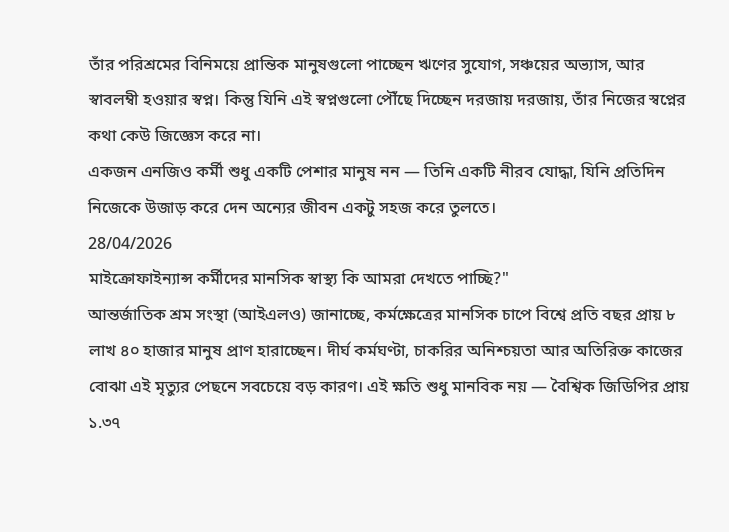তাঁর পরিশ্রমের বিনিময়ে প্রান্তিক মানুষগুলো পাচ্ছেন ঋণের সুযোগ, সঞ্চয়ের অভ্যাস, আর স্বাবলম্বী হওয়ার স্বপ্ন। কিন্তু যিনি এই স্বপ্নগুলো পৌঁছে দিচ্ছেন দরজায় দরজায়, তাঁর নিজের স্বপ্নের কথা কেউ জিজ্ঞেস করে না।
একজন এনজিও কর্মী শুধু একটি পেশার মানুষ নন — তিনি একটি নীরব যোদ্ধা, যিনি প্রতিদিন নিজেকে উজাড় করে দেন অন্যের জীবন একটু সহজ করে তুলতে।
28/04/2026
মাইক্রোফাইন্যান্স কর্মীদের মানসিক স্বাস্থ্য কি আমরা দেখতে পাচ্ছি?"
আন্তর্জাতিক শ্রম সংস্থা (আইএলও) জানাচ্ছে, কর্মক্ষেত্রের মানসিক চাপে বিশ্বে প্রতি বছর প্রায় ৮ লাখ ৪০ হাজার মানুষ প্রাণ হারাচ্ছেন। দীর্ঘ কর্মঘণ্টা, চাকরির অনিশ্চয়তা আর অতিরিক্ত কাজের বোঝা এই মৃত্যুর পেছনে সবচেয়ে বড় কারণ। এই ক্ষতি শুধু মানবিক নয় — বৈশ্বিক জিডিপির প্রায় ১.৩৭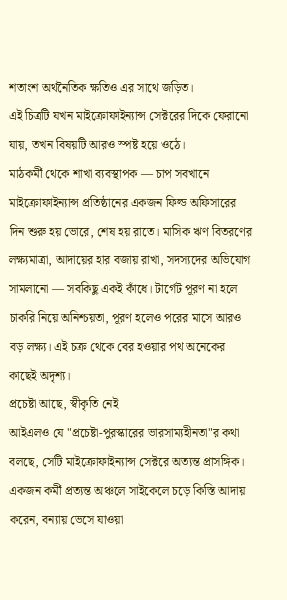শতাংশ অর্থনৈতিক ক্ষতিও এর সাথে জড়িত।
এই চিত্রটি যখন মাইক্রোফাইন্যান্স সেক্টরের দিকে ফেরানো যায়, তখন বিষয়টি আরও স্পষ্ট হয়ে ওঠে।
মাঠকর্মী থেকে শাখা ব্যবস্থাপক — চাপ সবখানে
মাইক্রোফাইন্যান্স প্রতিষ্ঠানের একজন ফিল্ড অফিসারের দিন শুরু হয় ভোরে, শেষ হয় রাতে। মাসিক ঋণ বিতরণের লক্ষ্যমাত্রা, আদায়ের হার বজায় রাখা, সদস্যদের অভিযোগ সামলানো — সবকিছু একই কাঁধে। টার্গেট পূরণ না হলে চাকরি নিয়ে অনিশ্চয়তা, পূরণ হলেও পরের মাসে আরও বড় লক্ষ্য। এই চক্র থেকে বের হওয়ার পথ অনেকের কাছেই অদৃশ্য।
প্রচেষ্টা আছে, স্বীকৃতি নেই
আইএলও যে "প্রচেষ্টা-পুরস্কারের ভারসাম্যহীনতা"র কথা বলছে, সেটি মাইক্রোফাইন্যান্স সেক্টরে অত্যন্ত প্রাসঙ্গিক। একজন কর্মী প্রত্যন্ত অঞ্চলে সাইকেলে চড়ে কিস্তি আদায় করেন, বন্যায় ভেসে যাওয়া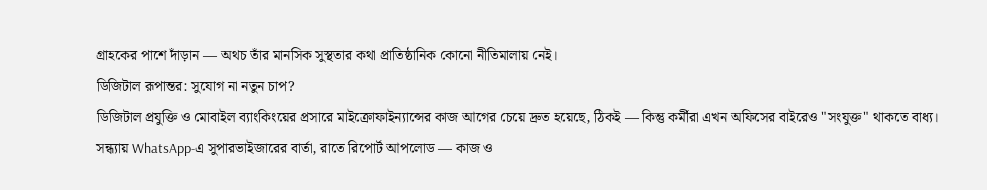গ্রাহকের পাশে দাঁড়ান — অথচ তাঁর মানসিক সুস্থতার কথা প্রাতিষ্ঠানিক কোনো নীতিমালায় নেই।
ডিজিটাল রূপান্তর: সুযোগ না নতুন চাপ?
ডিজিটাল প্রযুক্তি ও মোবাইল ব্যাংকিংয়ের প্রসারে মাইক্রোফাইন্যান্সের কাজ আগের চেয়ে দ্রুত হয়েছে, ঠিকই — কিন্তু কর্মীরা এখন অফিসের বাইরেও "সংযুক্ত" থাকতে বাধ্য। সন্ধ্যায় WhatsApp-এ সুপারভাইজারের বার্তা, রাতে রিপোর্ট আপলোড — কাজ ও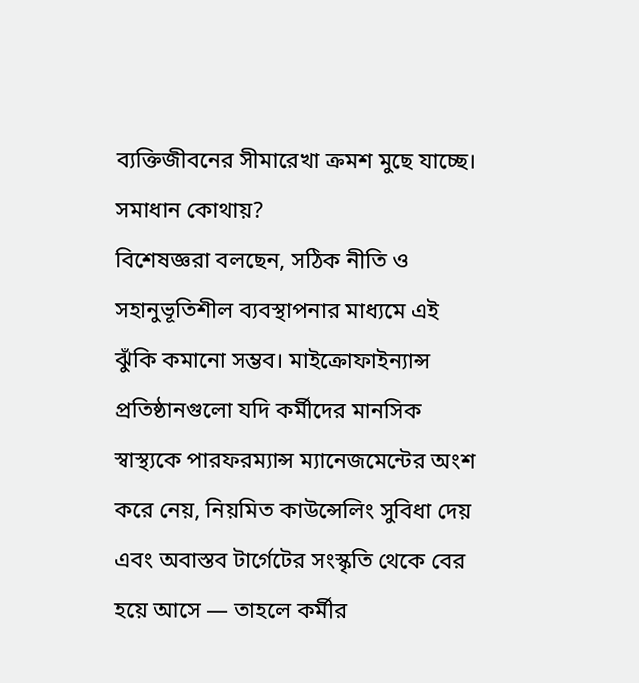ব্যক্তিজীবনের সীমারেখা ক্রমশ মুছে যাচ্ছে।
সমাধান কোথায়?
বিশেষজ্ঞরা বলছেন, সঠিক নীতি ও সহানুভূতিশীল ব্যবস্থাপনার মাধ্যমে এই ঝুঁকি কমানো সম্ভব। মাইক্রোফাইন্যান্স প্রতিষ্ঠানগুলো যদি কর্মীদের মানসিক স্বাস্থ্যকে পারফরম্যান্স ম্যানেজমেন্টের অংশ করে নেয়, নিয়মিত কাউন্সেলিং সুবিধা দেয় এবং অবাস্তব টার্গেটের সংস্কৃতি থেকে বের হয়ে আসে — তাহলে কর্মীর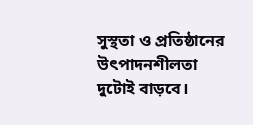সুস্থতা ও প্রতিষ্ঠানের উৎপাদনশীলতা দুটোই বাড়বে।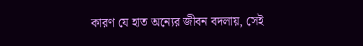কারণ যে হাত অন্যের জীবন বদলায়, সেই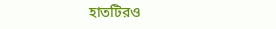হাতটিরও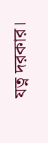যত্ন দরকার।